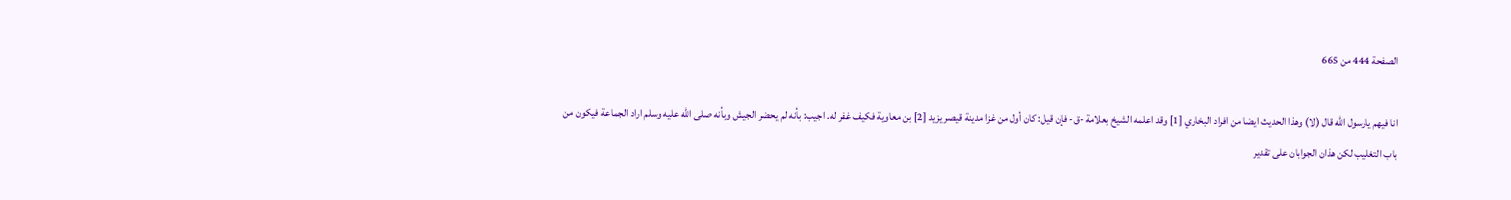الصفحة 444 من 665

انا فيهم يارسول الله قال (لا) وهذا الحديث ايضا من افراد البخاري [1] وقد اعلمه الشيخ بعلامة -ق- فإن قيل: كان أول من غزا مدينة قيصر يزيد [2] بن معاوية فكيف غفر له. اجيب: بأنه لم يحضر الجيش وبأنه صلى الله عليه وسلم اراد الجماعة فيكون من باب التغليب لكن هذان الجوابان على تقدير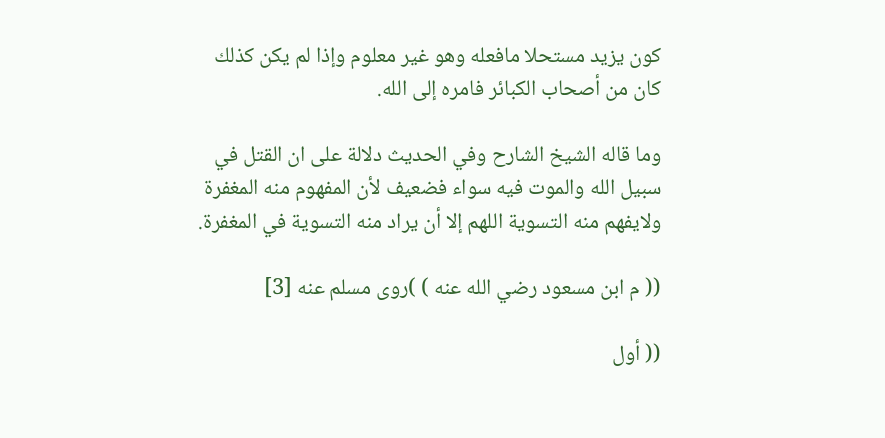كون يزيد مستحلا مافعله وهو غير معلوم وإذا لم يكن كذلك كان من أصحاب الكبائر فامره إلى الله.

وما قاله الشيخ الشارح وفي الحديث دلالة على ان القتل في سبيل الله والموت فيه سواء فضعيف لأن المفهوم منه المغفرة ولايفهم منه التسوية اللهم إلا أن يراد منه التسوية في المغفرة.

(( م ابن مسعود رضي الله عنه ) )روى مسلم عنه [3]

(( أول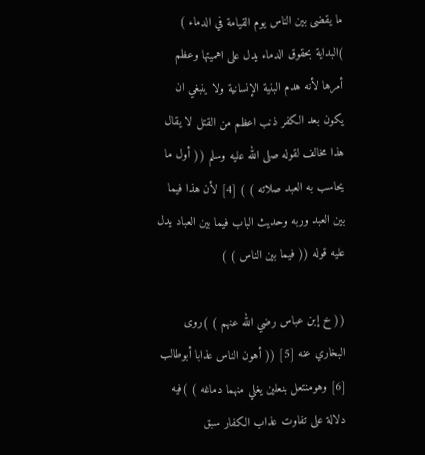ما يقضى بين الناس يوم القيامة في الدماء ) )البداية بحقوق الدماء يدل على اهميتها وعظم أمرها لأنه هدم البنية الإنسانية ولا ينبغي ان يكون بعد الكفر ذنب اعظم من القتل لا يقال هذا مخالف لقوله صلى الله عليه وسلم (( أول ما يحاسب به العبد صلاته ) ) [4] لأن هذا فيما بين العبد وربه وحديث الباب فيما بين العباد يدل عليه قوله (( فيما بين الناس ) )

(( خ إبن عباس رضي الله عنهم ) )روى البخاري عنه [5] (( أهون الناس عذابا أبوطالب [6] وهومنتعل بنعلين يغلي منهما دماغه ) )فيه دلالة على تفاوت عذاب الكفار سبق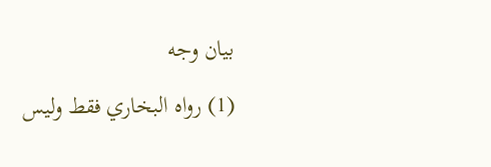بيان وجه

(1) رواه البخاري فقط وليس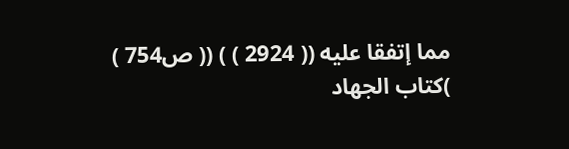مما إتفقا عليه (( 2924 ) ) (( ص754 ) )كتاب الجهاد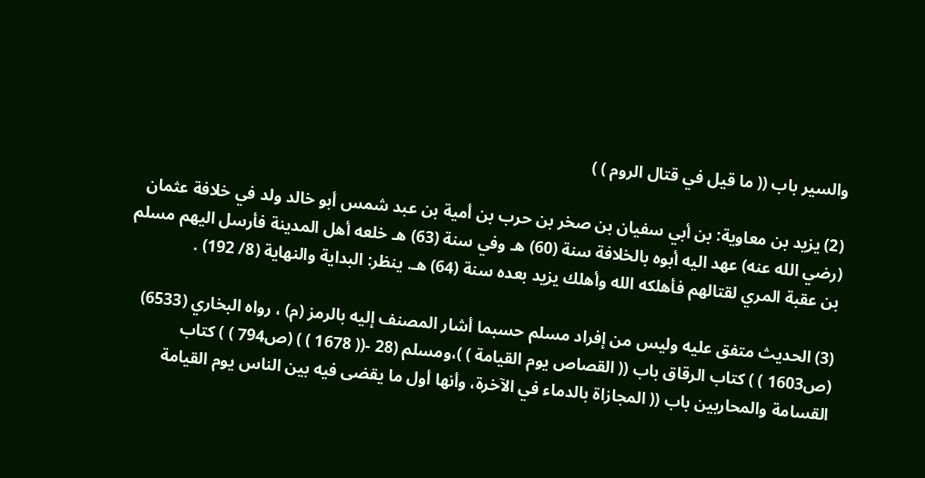والسير باب (( ما قيل في قتال الروم ) )

(2) يزيد بن معاوية: بن أبي سفيان بن صخر بن حرب بن أمية بن عبد شمس أبو خالد ولد في خلافة عثمان (رضي الله عنه) عهد اليه أبوه بالخلافة سنة (60) هـ وفي سنة (63) هـ خلعه أهل المدينة فأرسل اليهم مسلم بن عقبة المري لقتالهم فأهلكه الله وأهلك يزيد بعده سنة (64) هـ. ينظر: البداية والنهاية (8/ 192) .

(3) الحديث متفق عليه وليس من إفراد مسلم حسبما أشار المصنف إليه بالرمز (م) ، رواه البخاري (6533) (ص1603 ) ) كتاب الرقاق باب (( القصاص يوم القيامة ) )،ومسلم (28 -(( 1678 ) ) (ص794 ) ) كتاب القسامة والمحاربين باب (( المجازاة بالدماء في الآخرة، وأنها أول ما يقضى فيه بين الناس يوم القيامة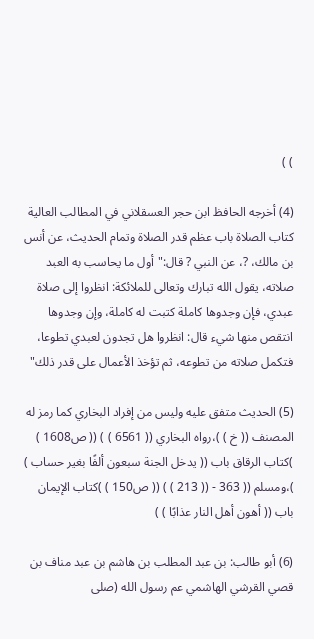) )

(4) أخرجه الحافظ ابن حجر العسقلاني في المطالب العالية كتاب الصلاة باب عظم قدر الصلاة وتمام الحديث، عن أنس بن مالك، ?، عن النبي ? قال:"أول ما يحاسب به العبد صلاته، يقول الله تبارك وتعالى للملائكة: انظروا إلى صلاة عبدي، فإن وجدوها كاملة كتبت له كاملة، وإن وجدوها انتقص منها شيء قال: انظروا هل تجدون لعبدي تطوعا، فتكمل صلاته من تطوعه، ثم تؤخذ الأعمال على قدر ذلك"

(5) الحديث متفق عليه وليس من إفراد البخاري كما رمز له المصنف (( خ ) )،رواه البخاري (( 6561 ) ) (( ص1608 ) )كتاب الرقاق باب (( يدخل الجنة سبعون ألفًا بغير حساب ) )،ومسلم (( 363 - (( 213 ) ) (( ص150 ) )كتاب الإيمان باب (( أهون أهل النار عذابًا ) )

(6) أبو طالب: بن عبد المطلب بن هاشم بن عبد مناف بن قصي القرشي الهاشمي عم رسول الله (صلى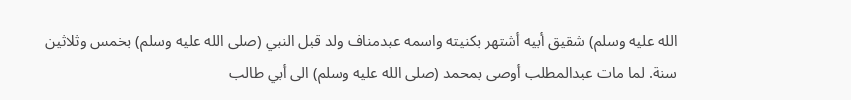الله عليه وسلم) شقيق أبيه أشتهر بكنيته واسمه عبدمناف ولد قبل النبي (صلى الله عليه وسلم) بخمس وثلاثين سنة. لما مات عبدالمطلب أوصى بمحمد (صلى الله عليه وسلم) الى أبي طالب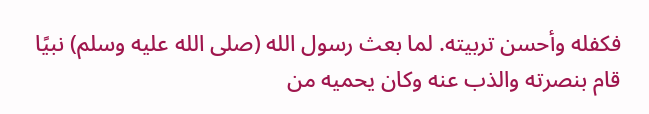فكفله وأحسن تربيته. لما بعث رسول الله (صلى الله عليه وسلم) نبيًا قام بنصرته والذب عنه وكان يحميه من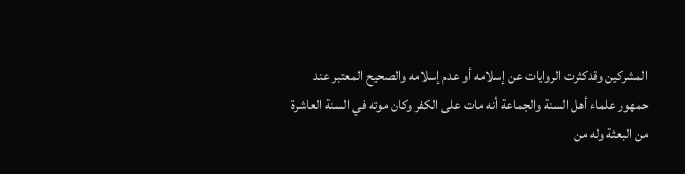المشركين وقدكثرت الروايات عن إسلامه أو عدم إسلامه والصحيح المعتبر عند حمهور علماء أهل السنة والجماعة أنه مات على الكفر وكان موته في السنة العاشرة من البعثة وله من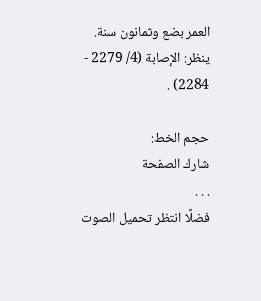العمر بضع وثمانون سنة. ينظر: الإصابة (4/ 2279 - 2284) .

حجم الخط:
شارك الصفحة
. . .
فضلًا انتظر تحميل الصوت